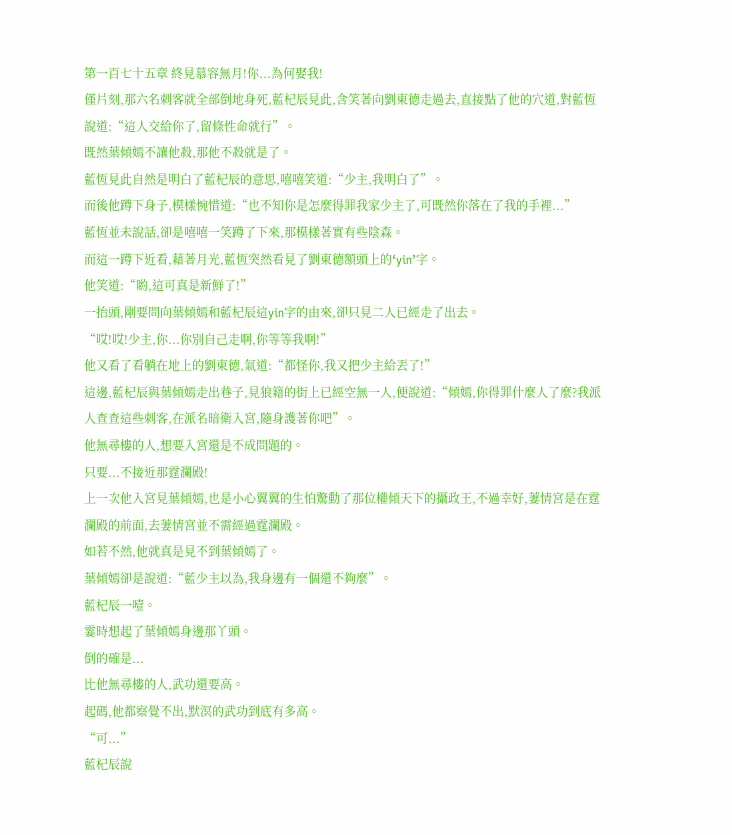第一百七十五章 終見慕容無月!你...為何娶我!
僅片刻,那六名刺客就全部倒地身死,藍杞辰見此,含笑著向劉東德走過去,直接點了他的穴道,對藍恆說道:“這人交給你了,留條性命就行”。
既然葉傾嫣不讓他殺,那他不殺就是了。
藍恆見此自然是明白了藍杞辰的意思,嘻嘻笑道:“少主,我明白了”。
而後他蹲下身子,模樣惋惜道:“也不知你是怎麼得罪我家少主了,可既然你落在了我的手裡...”
藍恆並未說話,卻是嘻嘻一笑蹲了下來,那模樣著實有些陰森。
而這一蹲下近看,藉著月光,藍恆突然看見了劉東德額頭上的‘yin’字。
他笑道:“喲,這可真是新鮮了!”
一抬頭,剛要問向葉傾嫣和藍杞辰這yin字的由來,卻只見二人已經走了出去。
“哎!哎!少主,你...你別自己走啊,你等等我啊!”
他又看了看躺在地上的劉東德,氣道:“都怪你,我又把少主給丟了!”
這邊,藍杞辰與葉傾嫣走出巷子,見狼籍的街上已經空無一人,便說道:“傾嫣,你得罪什麼人了麼?我派人查查這些刺客,在派名暗衛入宮,隨身護著你吧”。
他無尋樓的人,想要入宮還是不成問題的。
只要...不接近那霆瀾殿!
上一次他入宮見葉傾嫣,也是小心翼翼的生怕驚動了那位權傾天下的攝政王,不過幸好,萋情宮是在霆瀾殿的前面,去萋情宮並不需經過霆瀾殿。
如若不然,他就真是見不到葉傾嫣了。
葉傾嫣卻是說道:“藍少主以為,我身邊有一個還不夠麼”。
藍杞辰一噎。
霎時想起了葉傾嫣身邊那丫頭。
倒的確是...
比他無尋樓的人,武功還要高。
起碼,他都察覺不出,默溟的武功到底有多高。
“可...”
藍杞辰說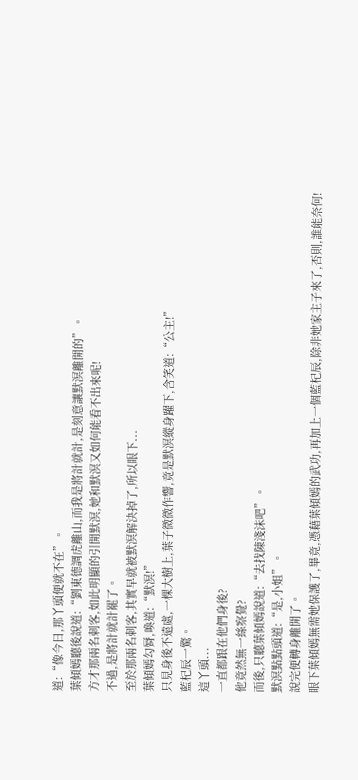道:“像今日,那丫頭便就不在”。
葉傾嫣聽後說道:“劉東德調虎離山,而我是將計就計,是刻意讓默溟離開的”。
方才那兩名刺客,如此明顯的引開默溟,她和默溟又如何能看不出來呢!
不過,是將計就計罷了。
至於那兩名刺客,其實早就被默溟解決掉了,所以眼下...
葉傾嫣勾脣,喚道:“默溟!”
只見身後不遠處,一棵大樹上,葉子微微作響,竟是默溟縱身躍下,含笑道:“公主!”
藍杞辰一驚。
這丫頭...
一直都跟在他們身後?
他竟然無一絲察覺?
而後,只聽葉傾嫣說道:“去找陳淺沫吧”。
默溟點點頭道:“是,小姐”。
說完便轉身離開了。
眼下葉傾嫣無需她保護了,畢竟,憑藉葉傾嫣的武功,再加上一個藍杞辰,除非她家主子來了,否則,誰能奈何!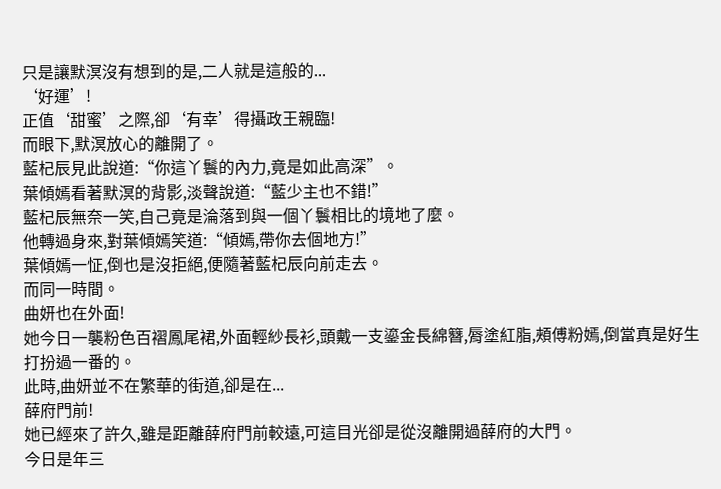只是讓默溟沒有想到的是,二人就是這般的...
‘好運’!
正值‘甜蜜’之際,卻‘有幸’得攝政王親臨!
而眼下,默溟放心的離開了。
藍杞辰見此說道:“你這丫鬟的內力,竟是如此高深”。
葉傾嫣看著默溟的背影,淡聲說道:“藍少主也不錯!”
藍杞辰無奈一笑,自己竟是淪落到與一個丫鬟相比的境地了麼。
他轉過身來,對葉傾嫣笑道:“傾嫣,帶你去個地方!”
葉傾嫣一怔,倒也是沒拒絕,便隨著藍杞辰向前走去。
而同一時間。
曲妍也在外面!
她今日一襲粉色百褶鳳尾裙,外面輕紗長衫,頭戴一支鎏金長綿簪,脣塗紅脂,頰傅粉嫣,倒當真是好生打扮過一番的。
此時,曲妍並不在繁華的街道,卻是在...
薛府門前!
她已經來了許久,雖是距離薛府門前較遠,可這目光卻是從沒離開過薛府的大門。
今日是年三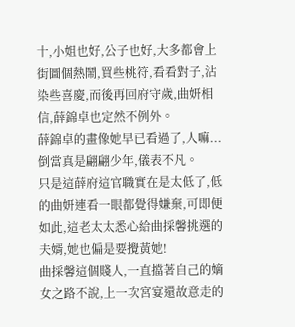十,小姐也好,公子也好,大多都會上街圖個熱鬧,買些桃符,看看對子,沾染些喜慶,而後再回府守歲,曲妍相信,薛錦卓也定然不例外。
薛錦卓的畫像她早已看過了,人嘛...
倒當真是翩翩少年,儀表不凡。
只是這薛府這官職實在是太低了,低的曲妍連看一眼都覺得嫌棄,可即便如此,這老太太悉心給曲採馨挑選的夫婿,她也偏是要攪黃她!
曲採馨這個賤人,一直擋著自己的嫡女之路不說,上一次宮宴還故意走的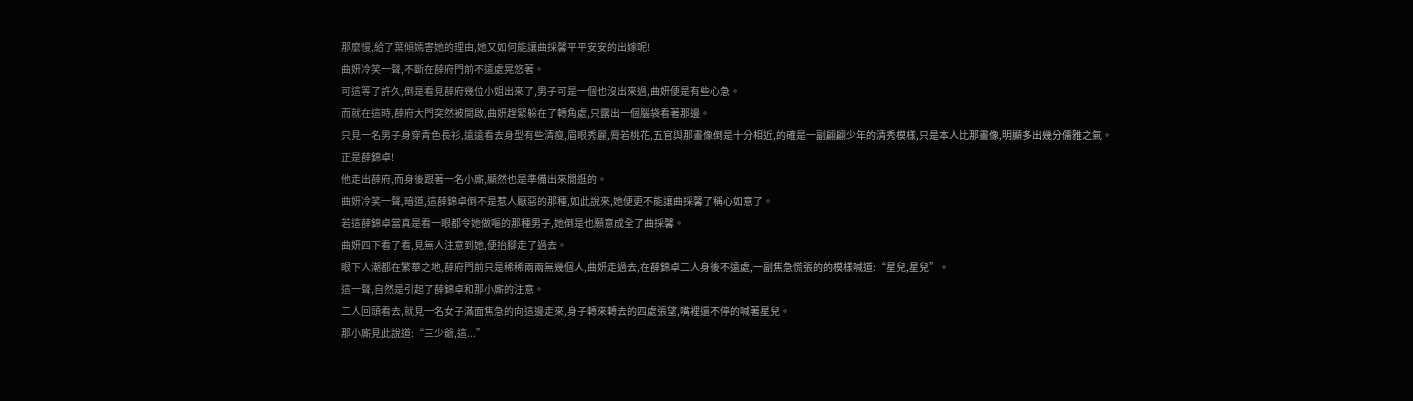那麼慢,給了葉傾嫣害她的理由,她又如何能讓曲採馨平平安安的出嫁呢!
曲妍冷笑一聲,不斷在薛府門前不遠處晃悠著。
可這等了許久,倒是看見薛府幾位小姐出來了,男子可是一個也沒出來過,曲妍便是有些心急。
而就在這時,薛府大門突然被開啟,曲妍趕緊躲在了轉角處,只露出一個腦袋看著那邊。
只見一名男子身穿青色長衫,遠遠看去身型有些清瘦,眉眼秀麗,脣若桃花,五官與那畫像倒是十分相近,的確是一副翩翩少年的清秀模樣,只是本人比那畫像,明顯多出幾分儒雅之氣。
正是薛錦卓!
他走出薛府,而身後跟著一名小廝,顯然也是準備出來閒逛的。
曲妍冷笑一聲,暗道,這薛錦卓倒不是惹人厭惡的那種,如此說來,她便更不能讓曲採馨了稱心如意了。
若這薛錦卓當真是看一眼都令她做嘔的那種男子,她倒是也願意成全了曲採馨。
曲妍四下看了看,見無人注意到她,便抬腳走了過去。
眼下人潮都在繁華之地,薛府門前只是稀稀兩兩無幾個人,曲妍走過去,在薛錦卓二人身後不遠處,一副焦急慌張的的模樣喊道:“星兒,星兒”。
這一聲,自然是引起了薛錦卓和那小廝的注意。
二人回頭看去,就見一名女子滿面焦急的向這邊走來,身子轉來轉去的四處張望,嘴裡還不停的喊著星兒。
那小廝見此說道:“三少爺,這...”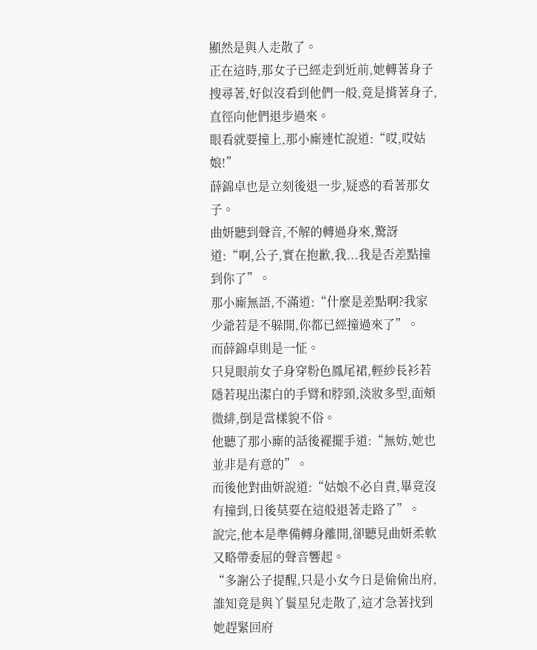顯然是與人走散了。
正在這時,那女子已經走到近前,她轉著身子搜尋著,好似沒看到他們一般,竟是揹著身子,直徑向他們退步過來。
眼看就要撞上,那小廝連忙說道:“哎,哎姑娘!”
薛錦卓也是立刻後退一步,疑惑的看著那女子。
曲妍聽到聲音,不解的轉過身來,驚訝道:“啊,公子,實在抱歉,我...我是否差點撞到你了”。
那小廝無語,不滿道:“什麼是差點啊?我家少爺若是不躲開,你都已經撞過來了”。
而薛錦卓則是一怔。
只見眼前女子身穿粉色鳳尾裙,輕紗長衫若隱若現出潔白的手臂和脖頸,淡妝多型,面頰微緋,倒是當樣貌不俗。
他聽了那小廝的話後襬擺手道:“無妨,她也並非是有意的”。
而後他對曲妍說道:“姑娘不必自責,畢竟沒有撞到,日後莫要在這般退著走路了”。
說完,他本是準備轉身離開,卻聽見曲妍柔軟又略帶委屈的聲音響起。
“多謝公子提醒,只是小女今日是偷偷出府,誰知竟是與丫鬟星兒走散了,這才急著找到她趕緊回府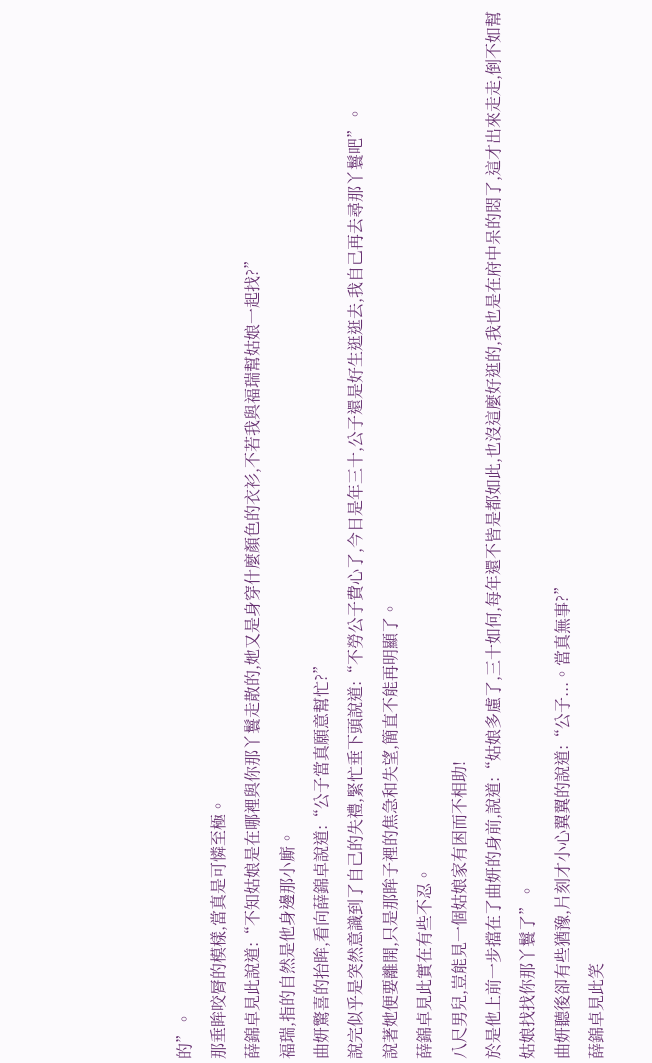的”。
那垂眸咬脣的模樣,當真是可憐至極。
薛錦卓見此說道:“不知姑娘是在哪裡與你那丫鬟走散的,她又是身穿什麼顏色的衣衫,不若我與福瑞幫姑娘一起找?”
福瑞,指的自然是他身邊那小廝。
曲妍驚喜的抬眸,看向薛錦卓說道:“公子當真願意幫忙?”
說完似乎是突然意識到了自己的失禮,緊忙垂下頭說道:“不勞公子費心了,今日是年三十,公子還是好生逛逛去,我自己再去尋那丫鬟吧”。
說著她便要離開,只是那眸子裡的焦急和失望,簡直不能再明顯了。
薛錦卓見此實在有些不忍。
八尺男兒,豈能見一個姑娘家有困而不相助!
於是他上前一步擋在了曲妍的身前,說道:“姑娘多慮了,三十如何,每年還不皆是都如此,也沒這麼好逛的,我也是在府中呆的悶了,這才出來走走,倒不如幫姑娘找找你那丫鬟了”。
曲妍聽後卻有些猶豫,片刻才小心翼翼的說道:“公子...。當真無事?”
薛錦卓見此笑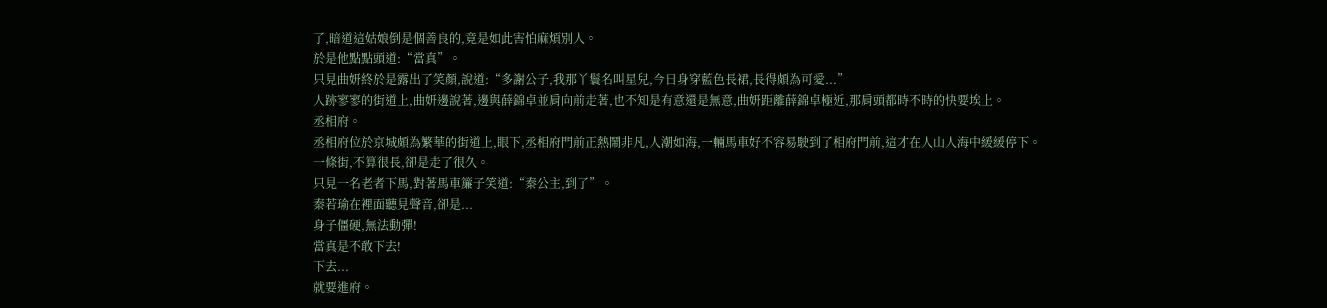了,暗道這姑娘倒是個善良的,竟是如此害怕麻煩別人。
於是他點點頭道:“當真”。
只見曲妍終於是露出了笑顏,說道:“多謝公子,我那丫鬟名叫星兒,今日身穿藍色長裙,長得頗為可愛...”
人跡寥寥的街道上,曲妍邊說著,邊與薛錦卓並肩向前走著,也不知是有意還是無意,曲妍距離薛錦卓極近,那肩頭都時不時的快要埃上。
丞相府。
丞相府位於京城頗為繁華的街道上,眼下,丞相府門前正熱鬧非凡,人潮如海,一輛馬車好不容易駛到了相府門前,這才在人山人海中緩緩停下。
一條街,不算很長,卻是走了很久。
只見一名老者下馬,對著馬車簾子笑道:“秦公主,到了”。
秦若瑜在裡面聽見聲音,卻是...
身子僵硬,無法動彈!
當真是不敢下去!
下去...
就要進府。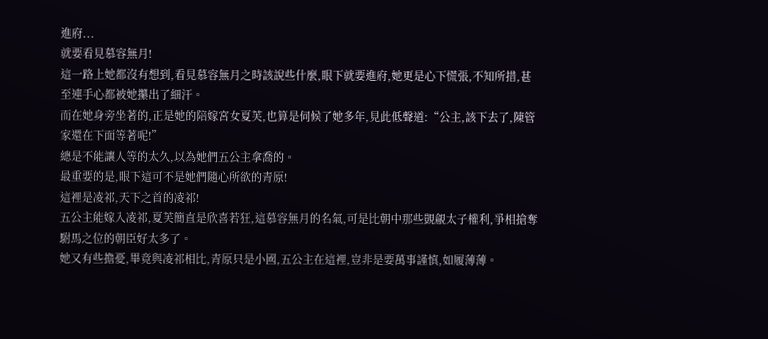進府...
就要看見慕容無月!
這一路上她都沒有想到,看見慕容無月之時該說些什麼,眼下就要進府,她更是心下慌張,不知所措,甚至連手心都被她攥出了細汗。
而在她身旁坐著的,正是她的陪嫁宮女夏芙,也算是伺候了她多年,見此低聲道:“公主,該下去了,陳管家還在下面等著呢!”
總是不能讓人等的太久,以為她們五公主拿喬的。
最重要的是,眼下這可不是她們隨心所欲的青原!
這裡是凌祁,天下之首的凌祁!
五公主能嫁入凌祁,夏芙簡直是欣喜若狂,這慕容無月的名氣,可是比朝中那些覬覦太子權利,爭相搶奪駙馬之位的朝臣好太多了。
她又有些擔憂,畢竟與凌祁相比,青原只是小國,五公主在這裡,豈非是要萬事謹慎,如履薄薄。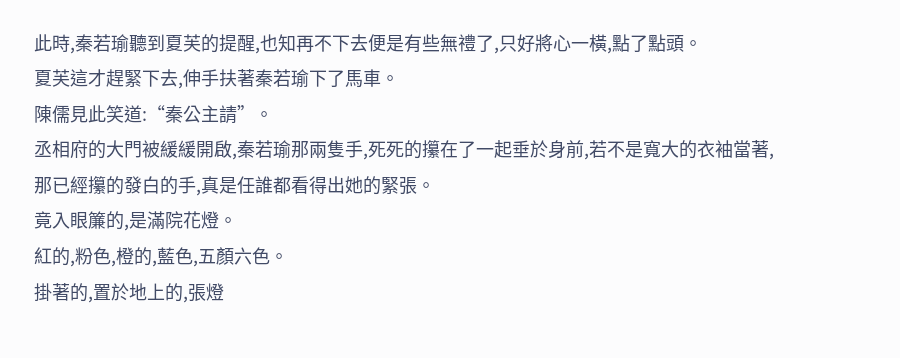此時,秦若瑜聽到夏芙的提醒,也知再不下去便是有些無禮了,只好將心一橫,點了點頭。
夏芙這才趕緊下去,伸手扶著秦若瑜下了馬車。
陳儒見此笑道:“秦公主請”。
丞相府的大門被緩緩開啟,秦若瑜那兩隻手,死死的攥在了一起垂於身前,若不是寬大的衣袖當著,那已經攥的發白的手,真是任誰都看得出她的緊張。
竟入眼簾的,是滿院花燈。
紅的,粉色,橙的,藍色,五顏六色。
掛著的,置於地上的,張燈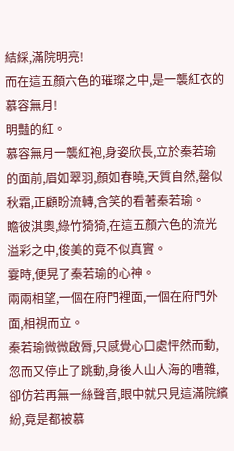結綵,滿院明亮!
而在這五顏六色的璀璨之中,是一襲紅衣的慕容無月!
明豔的紅。
慕容無月一襲紅袍,身姿欣長,立於秦若瑜的面前,眉如翠羽,顏如春曉,天質自然,罄似秋霜,正顧盼流轉,含笑的看著秦若瑜。
瞻彼淇奧,綠竹猗猗,在這五顏六色的流光溢彩之中,俊美的竟不似真實。
霎時,便晃了秦若瑜的心神。
兩兩相望,一個在府門裡面,一個在府門外面,相視而立。
秦若瑜微微啟脣,只感覺心口處怦然而動,忽而又停止了跳動,身後人山人海的嘈雜,卻仿若再無一絲聲音,眼中就只見這滿院繽紛,竟是都被慕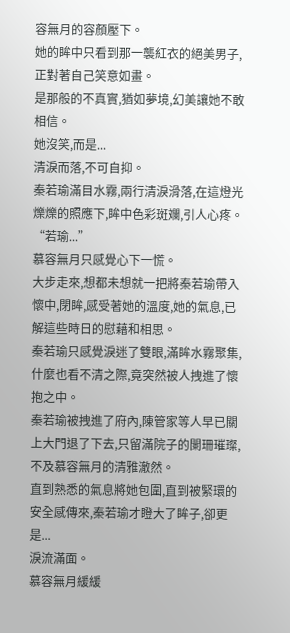容無月的容顏壓下。
她的眸中只看到那一襲紅衣的絕美男子,正對著自己笑意如畫。
是那般的不真實,猶如夢境,幻美讓她不敢相信。
她沒笑,而是...
清淚而落,不可自抑。
秦若瑜滿目水霧,兩行清淚滑落,在這燈光爍爍的照應下,眸中色彩斑斕,引人心疼。
“若瑜...”
慕容無月只感覺心下一慌。
大步走來,想都未想就一把將秦若瑜帶入懷中,閉眸,感受著她的溫度,她的氣息,已解這些時日的慰藉和相思。
秦若瑜只感覺淚迷了雙眼,滿眸水霧聚集,什麼也看不清之際,竟突然被人拽進了懷抱之中。
秦若瑜被拽進了府內,陳管家等人早已關上大門退了下去,只留滿院子的闌珊璀璨,不及慕容無月的清雅澈然。
直到熟悉的氣息將她包圍,直到被緊環的安全感傳來,秦若瑜才瞪大了眸子,卻更是...
淚流滿面。
慕容無月緩緩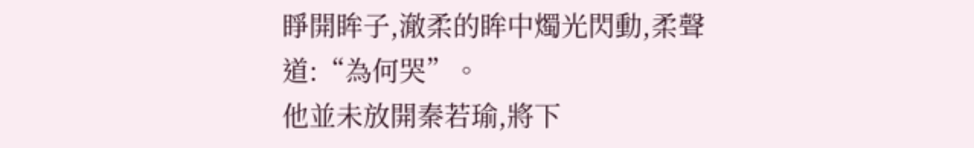睜開眸子,澈柔的眸中燭光閃動,柔聲道:“為何哭”。
他並未放開秦若瑜,將下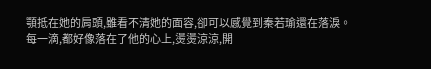顎抵在她的肩頭,雖看不清她的面容,卻可以感覺到秦若瑜還在落淚。
每一滴,都好像落在了他的心上,燙燙涼涼,開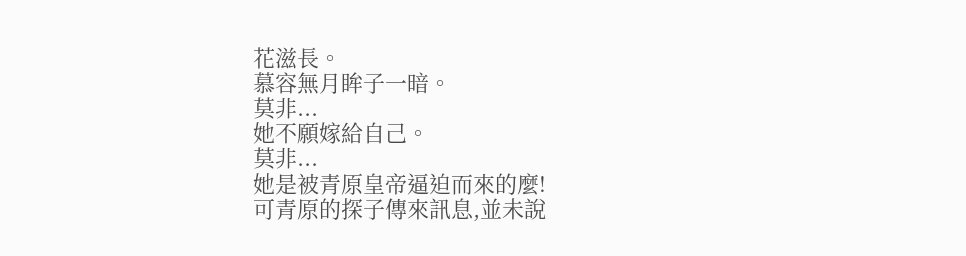花滋長。
慕容無月眸子一暗。
莫非...
她不願嫁給自己。
莫非...
她是被青原皇帝逼迫而來的麼!
可青原的探子傳來訊息,並未說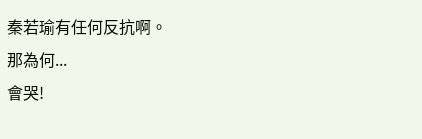秦若瑜有任何反抗啊。
那為何...
會哭!